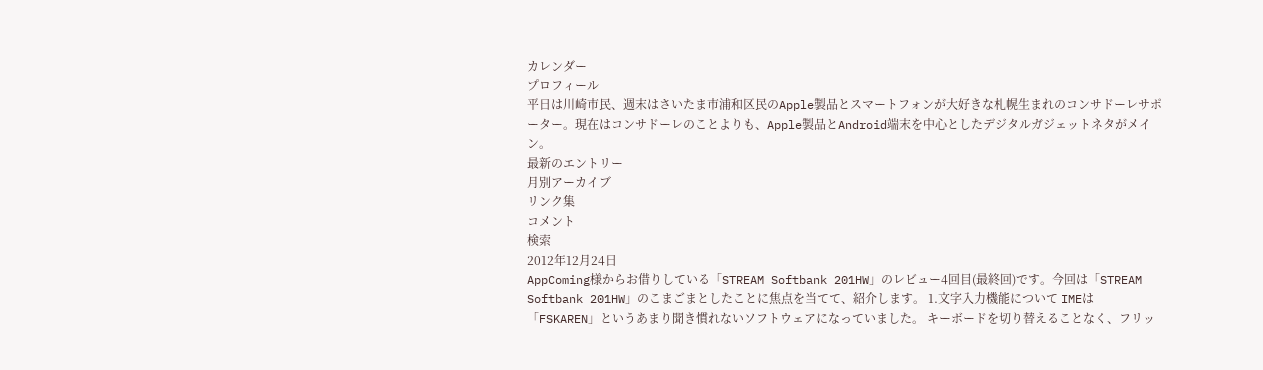カレンダー
プロフィール
平日は川崎市民、週末はさいたま市浦和区民のApple製品とスマートフォンが大好きな札幌生まれのコンサドーレサポーター。現在はコンサドーレのことよりも、Apple製品とAndroid端末を中心としたデジタルガジェットネタがメイン。
最新のエントリー
月別アーカイブ
リンク集
コメント
検索
2012年12月24日
AppComing様からお借りしている「STREAM Softbank 201HW」のレビュー4回目(最終回)です。今回は「STREAM Softbank 201HW」のこまごまとしたことに焦点を当てて、紹介します。 1.文字入力機能について IMEは「FSKAREN」というあまり聞き慣れないソフトウェアになっていました。 キーボードを切り替えることなく、フリッ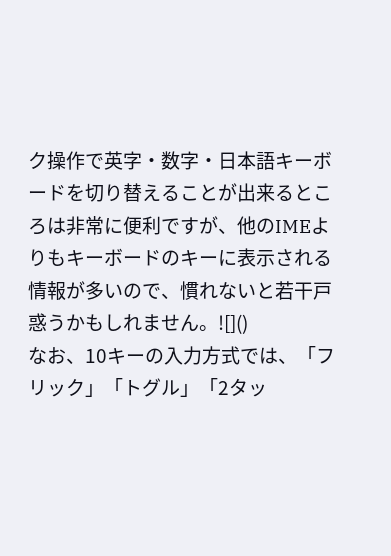ク操作で英字・数字・日本語キーボードを切り替えることが出来るところは非常に便利ですが、他のIMEよりもキーボードのキーに表示される情報が多いので、慣れないと若干戸惑うかもしれません。![]()
なお、10キーの入力方式では、「フリック」「トグル」「2タッ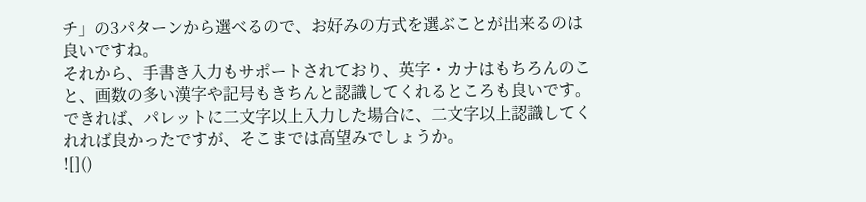チ」の3パターンから選べるので、お好みの方式を選ぶことが出来るのは良いですね。
それから、手書き入力もサポートされており、英字・カナはもちろんのこと、画数の多い漢字や記号もきちんと認識してくれるところも良いです。できれば、パレットに二文字以上入力した場合に、二文字以上認識してくれれば良かったですが、そこまでは高望みでしょうか。
![]()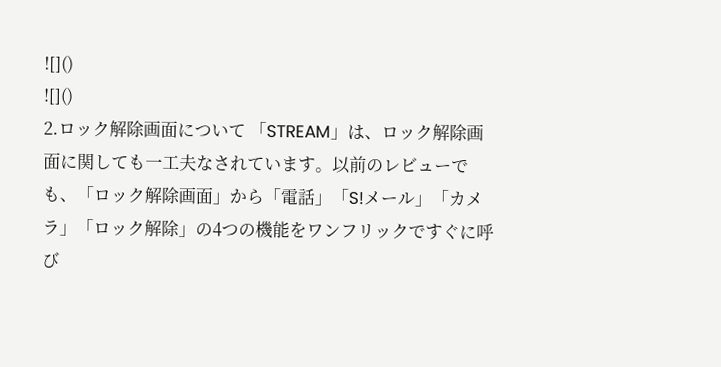![]()
![]()
2.ロック解除画面について 「STREAM」は、ロック解除画面に関しても一工夫なされています。以前のレビューでも、「ロック解除画面」から「電話」「S!メール」「カメラ」「ロック解除」の4つの機能をワンフリックですぐに呼び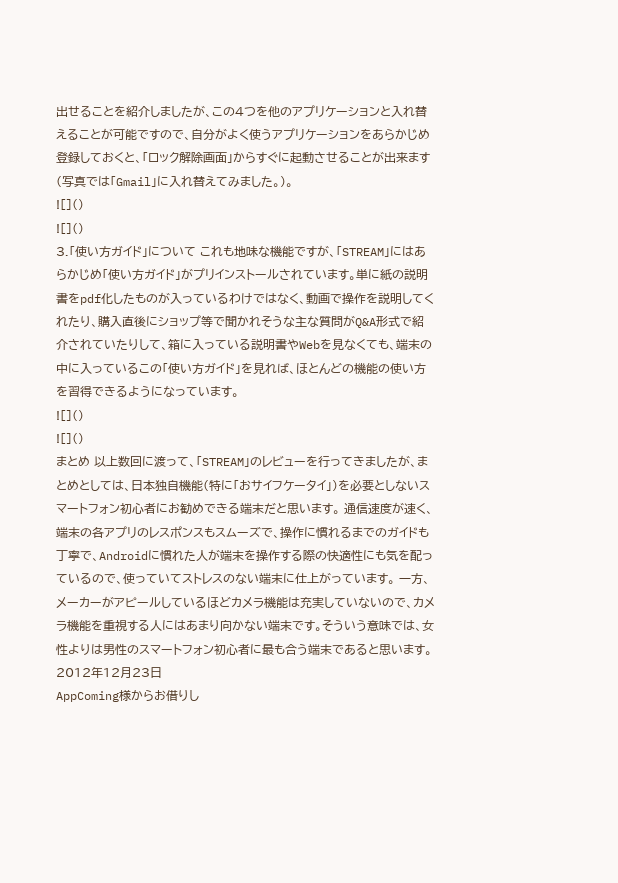出せることを紹介しましたが、この4つを他のアプリケーションと入れ替えることが可能ですので、自分がよく使うアプリケーションをあらかじめ登録しておくと、「ロック解除画面」からすぐに起動させることが出来ます(写真では「Gmail」に入れ替えてみました。)。
![]()
![]()
3.「使い方ガイド」について これも地味な機能ですが、「STREAM」にはあらかじめ「使い方ガイド」がプリインストールされています。単に紙の説明書をpdf化したものが入っているわけではなく、動画で操作を説明してくれたり、購入直後にショップ等で聞かれそうな主な質問がQ&A形式で紹介されていたりして、箱に入っている説明書やWebを見なくても、端末の中に入っているこの「使い方ガイド」を見れば、ほとんどの機能の使い方を習得できるようになっています。
![]()
![]()
まとめ 以上数回に渡って、「STREAM」のレビューを行ってきましたが、まとめとしては、日本独自機能(特に「おサイフケータイ」)を必要としないスマートフォン初心者にお勧めできる端末だと思います。 通信速度が速く、端末の各アプリのレスポンスもスムーズで、操作に慣れるまでのガイドも丁寧で、Androidに慣れた人が端末を操作する際の快適性にも気を配っているので、使っていてストレスのない端末に仕上がっています。 一方、メーカーがアピールしているほどカメラ機能は充実していないので、カメラ機能を重視する人にはあまり向かない端末です。そういう意味では、女性よりは男性のスマートフォン初心者に最も合う端末であると思います。
2012年12月23日
AppComing様からお借りし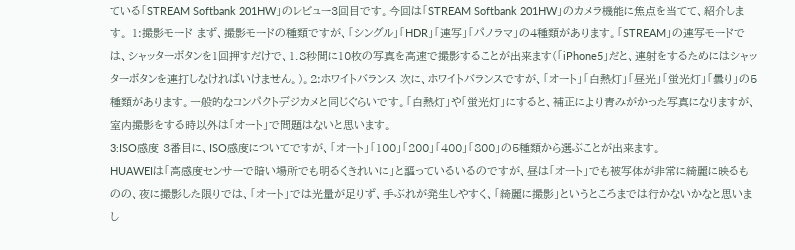ている「STREAM Softbank 201HW」のレビュー3回目です。今回は「STREAM Softbank 201HW」のカメラ機能に焦点を当てて、紹介します。 1:撮影モード まず、撮影モードの種類ですが、「シングル」「HDR」「連写」「パノラマ」の4種類があります。「STREAM」の連写モードでは、シャッターボタンを1回押すだけで、1.8秒間に10枚の写真を高速で撮影することが出来ます(「iPhone5」だと、連射をするためにはシャッターボタンを連打しなければいけません。)。2:ホワイトバランス 次に、ホワイトバランスですが、「オート」「白熱灯」「昼光」「蛍光灯」「曇り」の5種類があります。一般的なコンパクトデジカメと同じぐらいです。「白熱灯」や「蛍光灯」にすると、補正により青みがかった写真になりますが、室内撮影をする時以外は「オート」で問題はないと思います。
3:ISO感度 3番目に、ISO感度についてですが、「オート」「100」「200」「400」「800」の5種類から選ぶことが出来ます。
HUAWEIは「高感度センサーで暗い場所でも明るくきれいに」と謳っているいるのですが、昼は「オート」でも被写体が非常に綺麗に映るものの、夜に撮影した限りでは、「オート」では光量が足りず、手ぶれが発生しやすく、「綺麗に撮影」というところまでは行かないかなと思いまし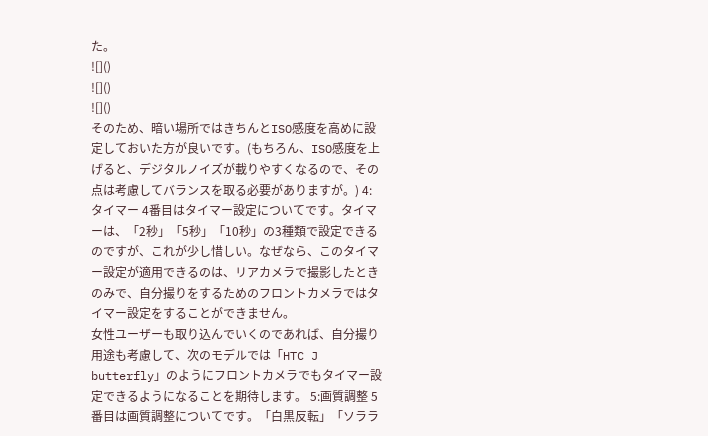た。
![]()
![]()
![]()
そのため、暗い場所ではきちんとISO感度を高めに設定しておいた方が良いです。(もちろん、ISO感度を上げると、デジタルノイズが載りやすくなるので、その点は考慮してバランスを取る必要がありますが。) 4:タイマー 4番目はタイマー設定についてです。タイマーは、「2秒」「5秒」「10秒」の3種類で設定できるのですが、これが少し惜しい。なぜなら、このタイマー設定が適用できるのは、リアカメラで撮影したときのみで、自分撮りをするためのフロントカメラではタイマー設定をすることができません。
女性ユーザーも取り込んでいくのであれば、自分撮り用途も考慮して、次のモデルでは「HTC J butterfly」のようにフロントカメラでもタイマー設定できるようになることを期待します。 5:画質調整 5番目は画質調整についてです。「白黒反転」「ソララ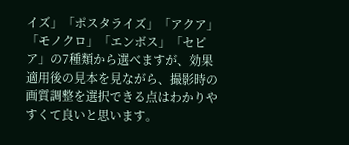イズ」「ポスタライズ」「アクア」「モノクロ」「エンボス」「セピア」の7種類から選べますが、効果適用後の見本を見ながら、撮影時の画質調整を選択できる点はわかりやすくて良いと思います。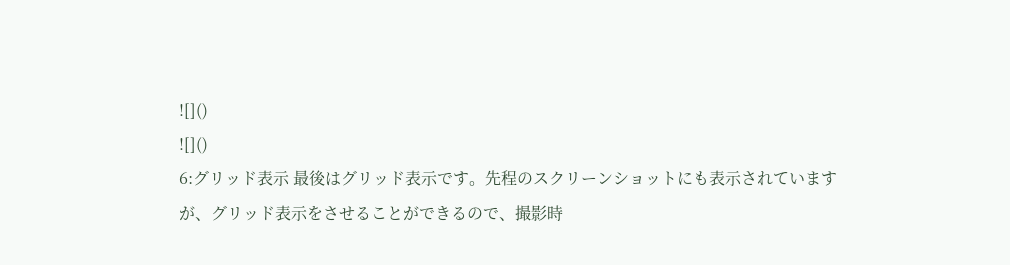![]()
![]()
6:グリッド表示 最後はグリッド表示です。先程のスクリーンショットにも表示されていますが、グリッド表示をさせることができるので、撮影時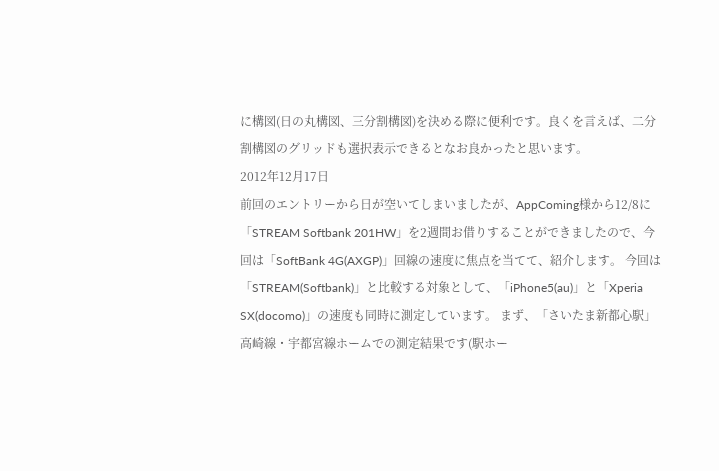に構図(日の丸構図、三分割構図)を決める際に便利です。良くを言えば、二分割構図のグリッドも選択表示できるとなお良かったと思います。
2012年12月17日
前回のエントリーから日が空いてしまいましたが、AppComing様から12/8に「STREAM Softbank 201HW」を2週間お借りすることができましたので、今回は「SoftBank 4G(AXGP)」回線の速度に焦点を当てて、紹介します。 今回は「STREAM(Softbank)」と比較する対象として、「iPhone5(au)」と「Xperia SX(docomo)」の速度も同時に測定しています。 まず、「さいたま新都心駅」高崎線・宇都宮線ホームでの測定結果です(駅ホー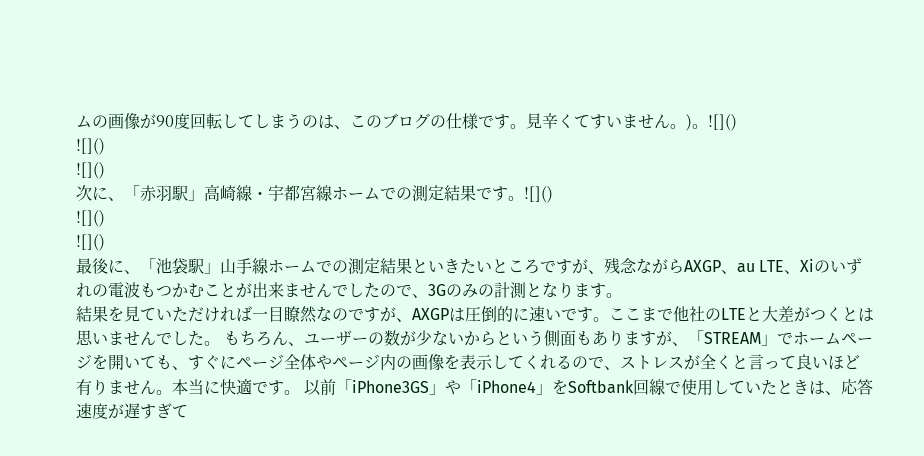ムの画像が90度回転してしまうのは、このブログの仕様です。見辛くてすいません。)。![]()
![]()
![]()
次に、「赤羽駅」高崎線・宇都宮線ホームでの測定結果です。![]()
![]()
![]()
最後に、「池袋駅」山手線ホームでの測定結果といきたいところですが、残念ながらAXGP、au LTE、Xiのいずれの電波もつかむことが出来ませんでしたので、3Gのみの計測となります。
結果を見ていただければ一目瞭然なのですが、AXGPは圧倒的に速いです。ここまで他社のLTEと大差がつくとは思いませんでした。 もちろん、ユーザーの数が少ないからという側面もありますが、「STREAM」でホームページを開いても、すぐにページ全体やページ内の画像を表示してくれるので、ストレスが全くと言って良いほど有りません。本当に快適です。 以前「iPhone3GS」や「iPhone4」をSoftbank回線で使用していたときは、応答速度が遅すぎて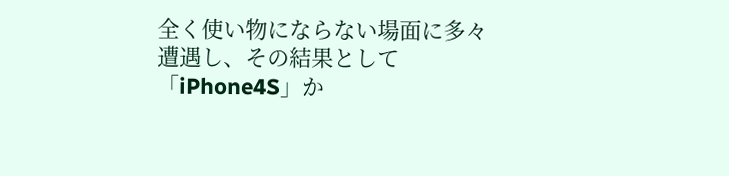全く使い物にならない場面に多々遭遇し、その結果として「iPhone4S」か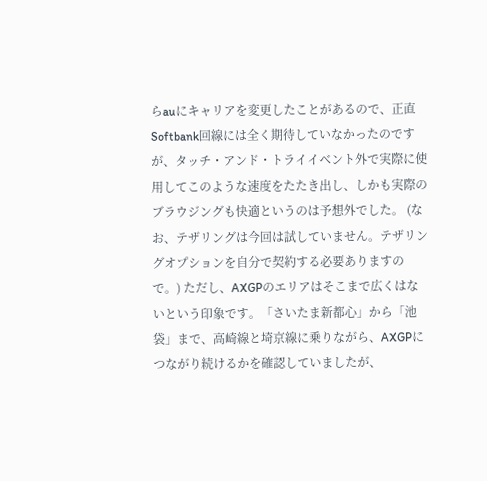らauにキャリアを変更したことがあるので、正直Softbank回線には全く期待していなかったのですが、タッチ・アンド・トライイベント外で実際に使用してこのような速度をたたき出し、しかも実際のブラウジングも快適というのは予想外でした。 (なお、テザリングは今回は試していません。テザリングオプションを自分で契約する必要ありますので。) ただし、AXGPのエリアはそこまで広くはないという印象です。「さいたま新都心」から「池袋」まで、高崎線と埼京線に乗りながら、AXGPにつながり続けるかを確認していましたが、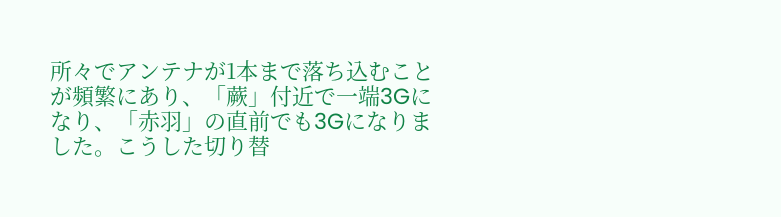所々でアンテナが1本まで落ち込むことが頻繁にあり、「蕨」付近で一端3Gになり、「赤羽」の直前でも3Gになりました。こうした切り替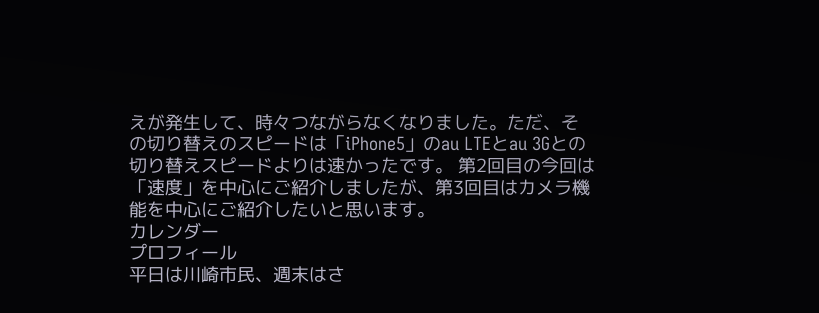えが発生して、時々つながらなくなりました。ただ、その切り替えのスピードは「iPhone5」のau LTEとau 3Gとの切り替えスピードよりは速かったです。 第2回目の今回は「速度」を中心にご紹介しましたが、第3回目はカメラ機能を中心にご紹介したいと思います。
カレンダー
プロフィール
平日は川崎市民、週末はさ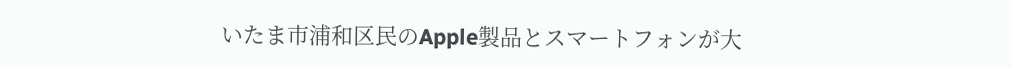いたま市浦和区民のApple製品とスマートフォンが大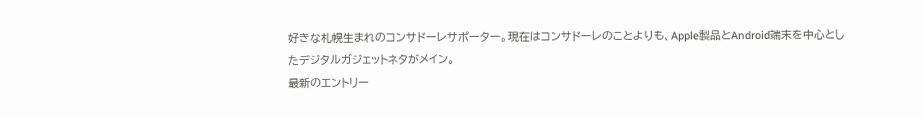好きな札幌生まれのコンサドーレサポーター。現在はコンサドーレのことよりも、Apple製品とAndroid端末を中心としたデジタルガジェットネタがメイン。
最新のエントリー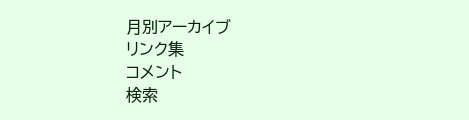月別アーカイブ
リンク集
コメント
検索